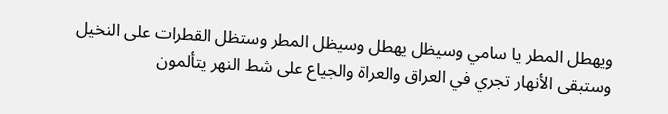ويهطل المطر يا سامي وسيظل يهطل وسيظل المطر وستظل القطرات على النخيل وستبقى الأنهار تجري في العراق والعراة والجياع على شط النهر يتألمون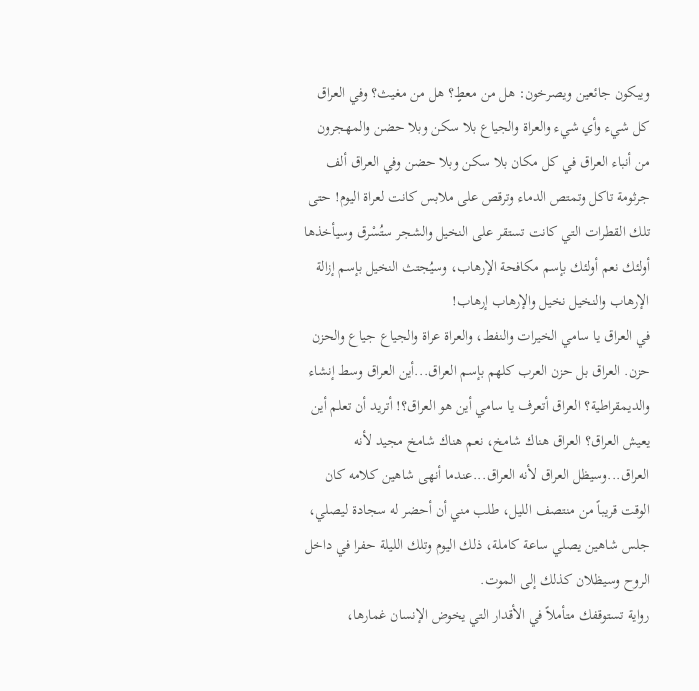ويبكون جائعين ويصرخون: هل من معطٍ؟ هل من مغيث؟ وفي العراق كل شيء وأي شيء والعراة والجياع بلا سكن وبلا حضن والمهجرون من أنباء العراق في كل مكان بلا سكن وبلا حضن وفي العراق ألف جرثومة تاكل وتمتص الدماء وترقص على ملابس كانت لعراة اليوم! حتى تلك القطرات التي كانت تستقر على النخيل والشجر ستُسْرق وسيأخذها أولئك نعم أولئك بإسم مكافحة الإرهاب، وسيُجتث النخيل بإسم إزالة الإرهاب والنخيل نخيل والإرهاب إرهاب!
في العراق يا سامي الخيرات والنفط، والعراة عراة والجياع جياع والحزن حزن. العراق بل حزن العرب كلهم بإسم العراق...أين العراق وسط إنشاء والديمقراطية؟ العراق أتعرف يا سامي أين هو العراق؟! أتريد أن تعلم أين يعيش العراق؟ العراق هناك شامخ، نعم هناك شامخ مجيد لأنه العراق...وسيظل العراق لأنه العراق...عندما أنهى شاهين كلامه كان الوقت قريباً من منتصف الليل، طلب مني أن أحضر له سجادة ليصلي، جلس شاهين يصلي ساعة كاملة، ذلك اليوم وتلك الليلة حفرا في داخل الروح وسيظلان كذلك إلى الموت.
رواية تستوقفك متأملاً في الأقدار التي يخوض الإنسان غمارها،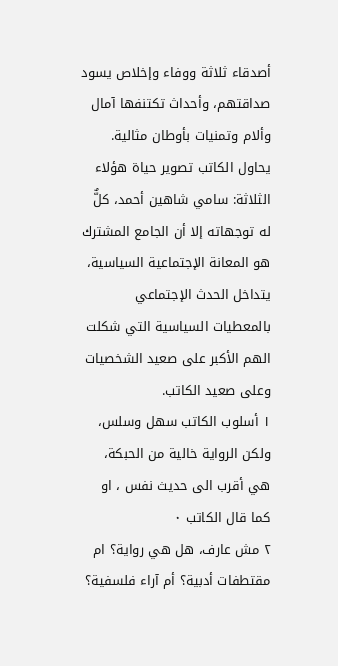أصدقاء ثلاثة ووفاء وإخلاص يسود صداقتهم، وأحداث تكتنفها آمال وألام وتمنيات بأوطان مثالية.
يحاول الكاتب تصوير حياة هؤلاء الثلاثة: سامي شاهين أحمد، كلٌّ له توجهاته إلا أن الجامع المشترك هو المعانة الإجتماعية السياسية، يتداخل الحدث الإجتماعي بالمعطيات السياسية التي شكلت الهم الأكبر على صعيد الشخصيات وعلى صعيد الكاتب.
١ أسلوب الكاتب سهل وسلس، ولكن الرواية خالية من الحبكة، هي أقرب الى حديث نفس ، او كما قال الكاتب ٠
٢ مش عارف، هل هي رواية؟ ام مقتطفات أدبية؟ أم آراء فلسفية؟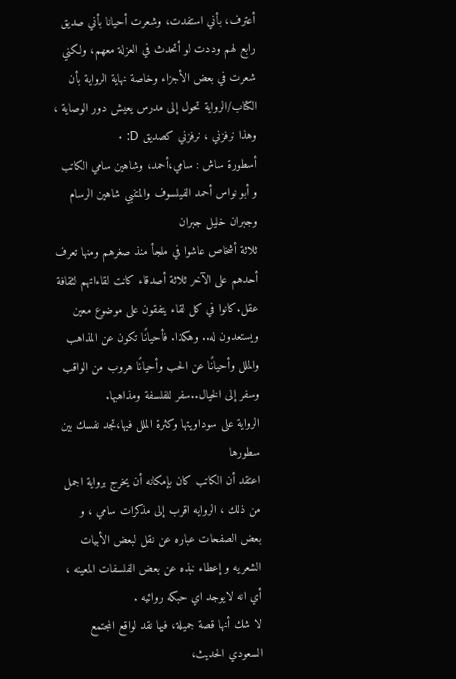أعترف، بأني استفدت، وشعرت أحيانا بأني صديق رابع لهم وددت لو أتحدث في العزلة معهم، ولكني شعرت في بعض الأجزاء وخاصة نهاية الرواية بأن الكتاب/الرواية تحول إلى مدرس يعيش دور الوصاية ، وهذا نرفزني ، نرفزني كصديق D: ٠
أسطورة ساش : سامي،أحمد، وشاهين سامي الكاتب و أبو نواس أحمد الفيلسوف والمتنبي شاهين الرسام وجبران خليل جبران
ثلاثة أشخاص عاشوا في ملجأ منذ صغرهم ومنها تعرف أحدهم على الآخر ثلاثة أصدقاء كانت لقاءاتهم لثقافة عقل.كانوا في كل لقاء يتفقون على موضوع معين ويستعدون له.. وهكذا. فأحيانًا تكون عن المذاهب والملل وأحيانًا عن الحب وأحيانًا هروب من الواقب وسفر إلى الخيال..سفر للفلسفة ومذاهبها.
الرواية على سوداويتها وكثرة الملل فيها،تجد نفسك بين سطورها
اعتقد أن الكاتب كان بإمكانه أن يخرج برواية اجمل من ذلك ، الروايه اقرب إلى مذكرات سامي ، و بعض الصفحات عباره عن نقل لبعض الأبيات الشعريه و إعطاء نبذه عن بعض الفلسفات المعينه ، أي انه لايوجد اي حبكه روائيه .
لا شك أنها قصة جميلة، فيها نقد لواقع المجتمع السعودي الحديث،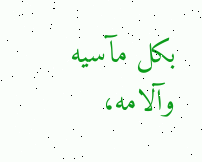بكل مآسيه وآلامه،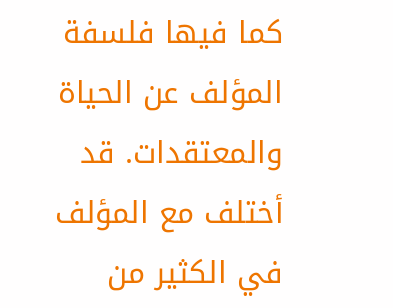كما فيها فلسفة المؤلف عن الحياة والمعتقدات. قد أختلف مع المؤلف في الكثير من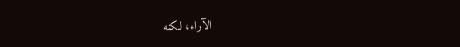الآراء، لكنه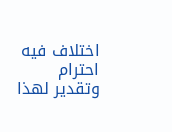اختلاف فيه احترام وتقدير لهذا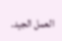العمل الجيد.